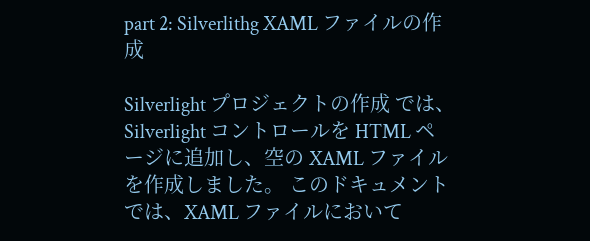part 2: Silverlithg XAML ファイルの作成

Silverlight プロジェクトの作成 では、Silverlight コントロールを HTML ページに追加し、空の XAML ファイルを作成しました。 このドキュメントでは、XAML ファイルにおいて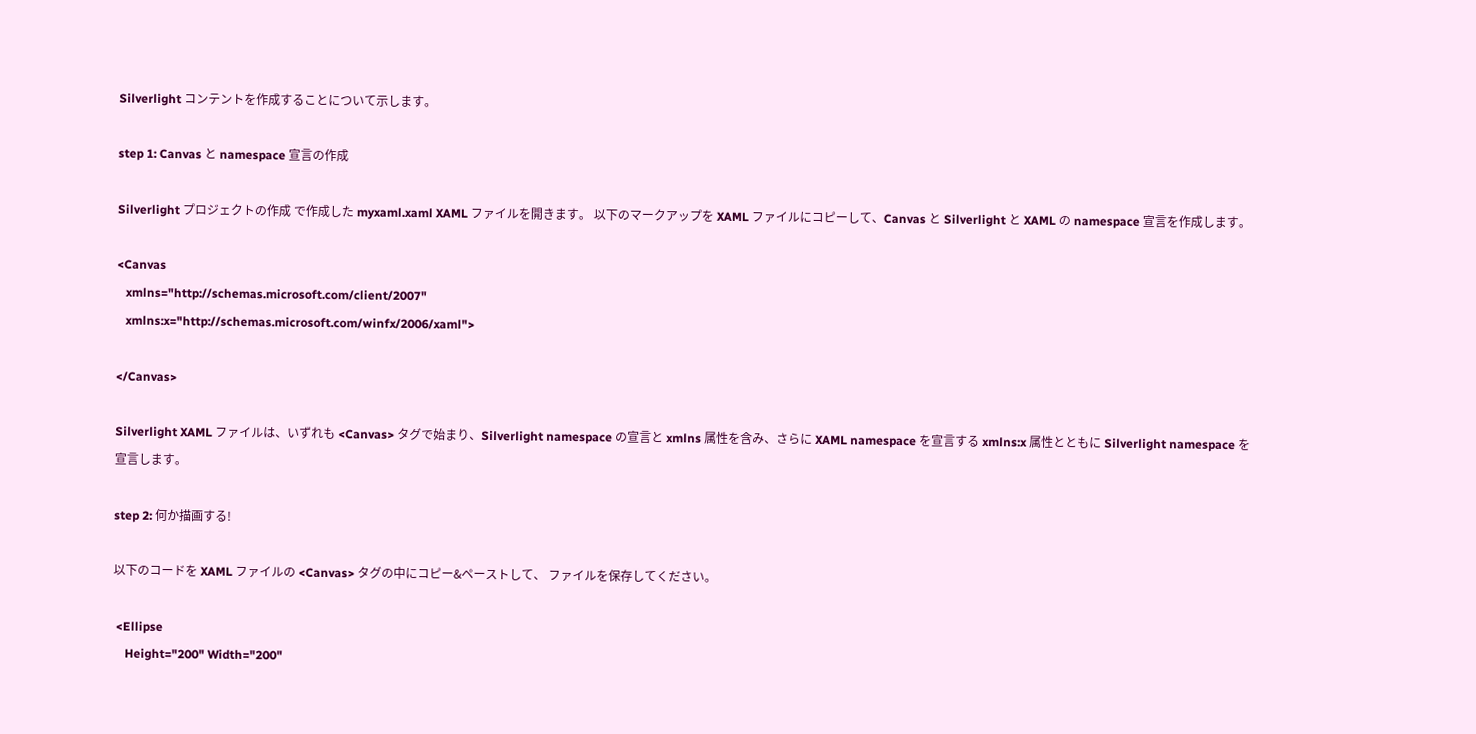Silverlight コンテントを作成することについて示します。

step 1: Canvas と namespace 宣言の作成

Silverlight プロジェクトの作成 で作成した myxaml.xaml XAML ファイルを開きます。 以下のマークアップを XAML ファイルにコピーして、Canvas と Silverlight と XAML の namespace 宣言を作成します。

<Canvas
   xmlns="http://schemas.microsoft.com/client/2007"
   xmlns:x="http://schemas.microsoft.com/winfx/2006/xaml">

</Canvas>

Silverlight XAML ファイルは、いずれも <Canvas> タグで始まり、Silverlight namespace の宣言と xmlns 属性を含み、さらに XAML namespace を宣言する xmlns:x 属性とともに Silverlight namespace を宣言します。

step 2: 何か描画する!

以下のコードを XAML ファイルの <Canvas> タグの中にコピー&ペーストして、 ファイルを保存してください。

 <Ellipse
    Height="200" Width="200"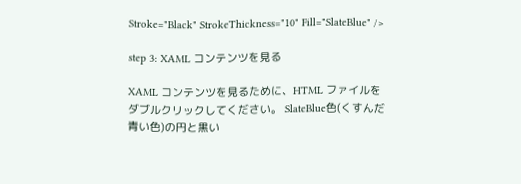Stroke="Black" StrokeThickness="10" Fill="SlateBlue" />

step 3: XAML コンテンツを見る

XAML コンテンツを見るために、HTML ファイルをダブルクリックしてください。 SlateBlue色(くすんだ青い色)の円と黒い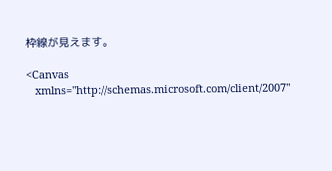枠線が見えます。

<Canvas
   xmlns="http://schemas.microsoft.com/client/2007"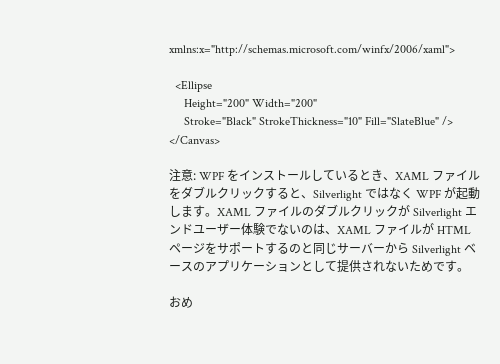xmlns:x="http://schemas.microsoft.com/winfx/2006/xaml">

  <Ellipse
     Height="200" Width="200"
     Stroke="Black" StrokeThickness="10" Fill="SlateBlue" />
</Canvas>

注意: WPF をインストールしているとき、XAML ファイルをダブルクリックすると、Silverlight ではなく WPF が起動します。XAML ファイルのダブルクリックが Silverlight エンドユーザー体験でないのは、XAML ファイルが HTML ページをサポートするのと同じサーバーから Silverlight ベースのアプリケーションとして提供されないためです。

おめ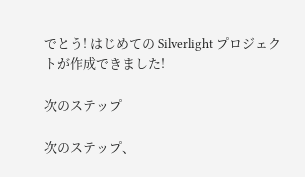でとう! はじめての Silverlight プロジェクトが作成できました!

次のステップ

次のステップ、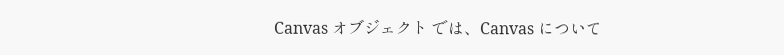Canvas オブジェクト では、Canvas について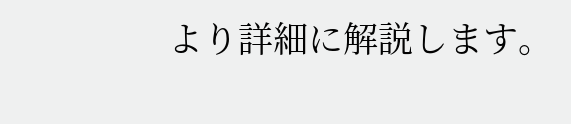より詳細に解説します。